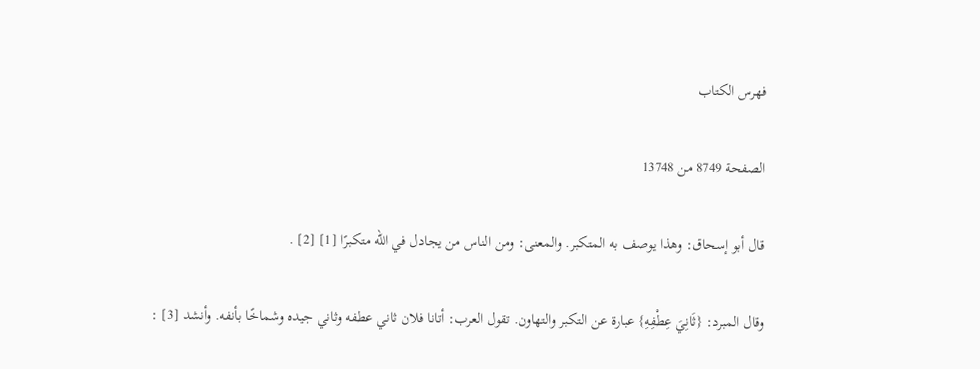فهرس الكتاب

الصفحة 8749 من 13748

قال أبو إسحاق: وهذا يوصف به المتكبر. والمعنى: ومن الناس من يجادل في الله متكبرًا [1] [2] .

وقال المبرد: {ثَانِيَ عِطْفِهِ} عبارة عن التكبر والتهاون. تقول العرب: أتانا فلان ثاني عطفه وثاني جيده وشماخًا بأنفه. وأنشد [3] :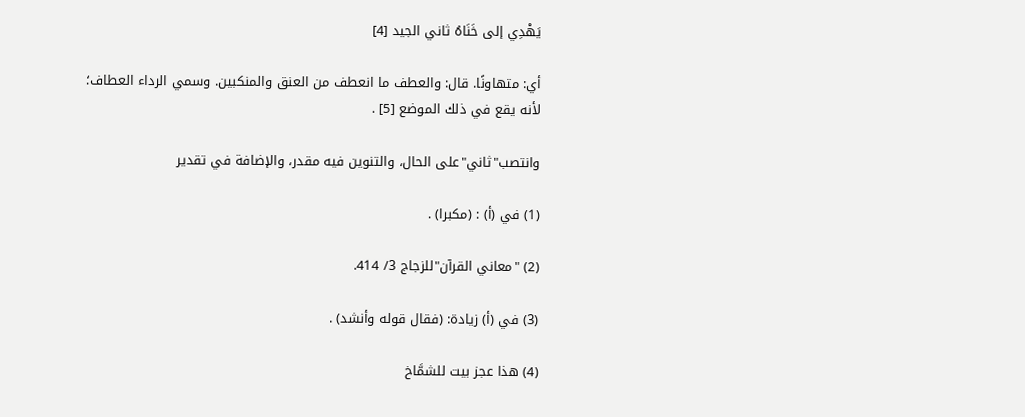يَهْدِي إلى خَنَاهُ ثاني الجيد [4]

أي: متهاونًا. قال: والعطف ما انعطف من العنق والمنكبين. وسمي الرداء العطاف؛ لأنه يقع في ذلك الموضع [5] .

وانتصب"ثاني"على الحال، والتنوين فيه مقدر، والإضافة في تقدير

(1) في (أ) : (مكبرا) .

(2) "معاني القرآن"للزجاج 3/ 414.

(3) في (أ) زيادة: (فقال قوله وأنشد) .

(4) هذا عجز بيت للشمَّاخ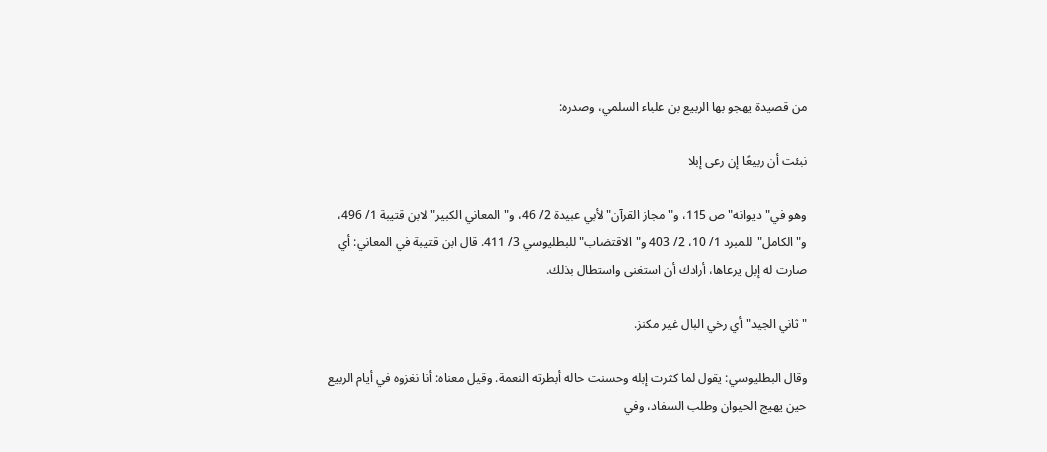من قصيدة يهجو بها الربيع بن علباء السلمي، وصدره:

نبئت أن ربيعًا إن رعى إبلا

وهو في"ديوانه"ص 115، و"مجاز القرآن"لأبي عبيدة 2/ 46، و"المعاني الكبير"لابن قتيبة 1/ 496، و"الكامل"للمبرد 1/ 10، 2/ 403 و"الاقتضاب"للبطليوسي 3/ 411. قال ابن قتيبة في المعاني: أي صارت له إبل يرعاها، أرادك أن استغنى واستطال بذلك.

"ثاني الجيد"أي رخي البال غير مكنز.

وقال البطليوسي: يقول لما كثرت إبله وحسنت حاله أبطرته النعمة. وقيل معناه: أنا نغزوه في أيام الربيع حين يهيج الحيوان وطلب السفاد، وفي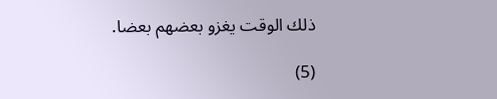ذلك الوقت يغزو بعضهم بعضا.

(5)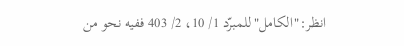انظر:"الكامل"للمبرّد 1/ 10، 2/ 403 ففيه نحو من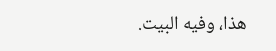هذا، وفيه البيت.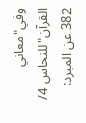وفي"معاني القرآن"للنحاس 4/ 382 عن المبرد: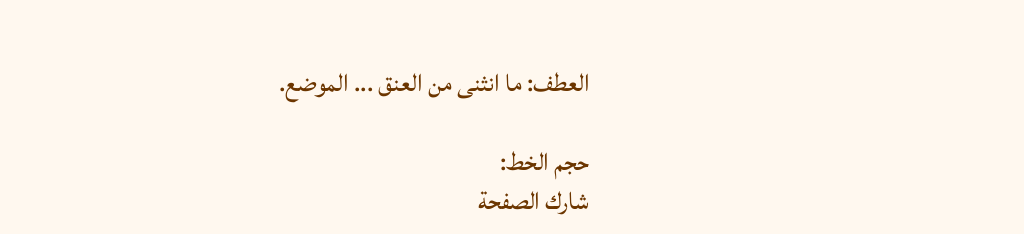العطف: ما انثنى من العنق ... الموضع.

حجم الخط:
شارك الصفحة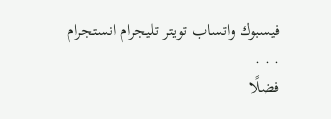فيسبوك واتساب تويتر تليجرام انستجرام
. . .
فضلًا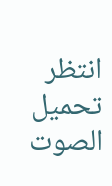انتظر تحميل الصوت